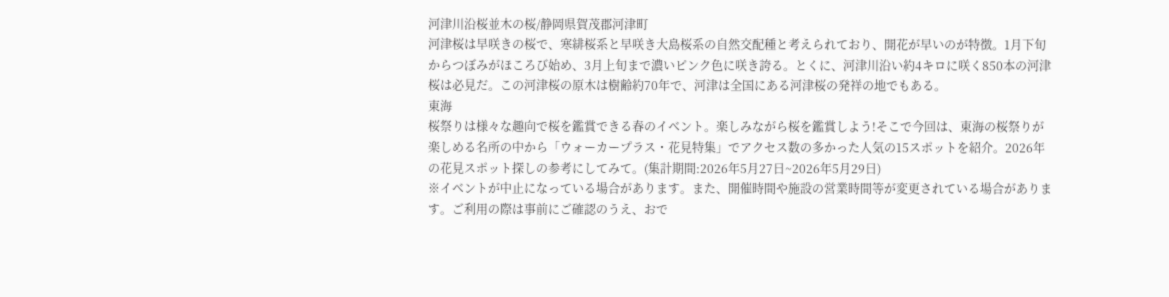河津川沿桜並木の桜/静岡県賀茂郡河津町
河津桜は早咲きの桜で、寒緋桜系と早咲き大島桜系の自然交配種と考えられており、開花が早いのが特徴。1月下旬からつぼみがほころび始め、3月上旬まで濃いピンク色に咲き誇る。とくに、河津川沿い約4キロに咲く850本の河津桜は必見だ。この河津桜の原木は樹齢約70年で、河津は全国にある河津桜の発祥の地でもある。
東海
桜祭りは様々な趣向で桜を鑑賞できる春のイベント。楽しみながら桜を鑑賞しよう!そこで今回は、東海の桜祭りが楽しめる名所の中から「ウォーカープラス・花見特集」でアクセス数の多かった人気の15スポットを紹介。2026年の花見スポット探しの参考にしてみて。(集計期間:2026年5月27日~2026年5月29日)
※イベントが中止になっている場合があります。また、開催時間や施設の営業時間等が変更されている場合があります。ご利用の際は事前にご確認のうえ、おで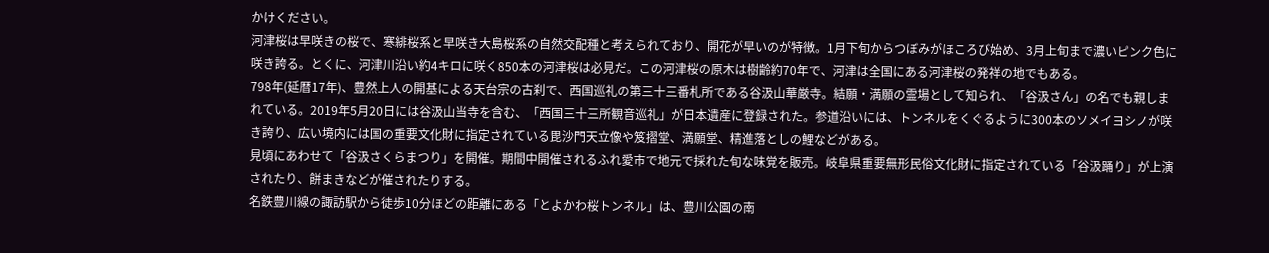かけください。
河津桜は早咲きの桜で、寒緋桜系と早咲き大島桜系の自然交配種と考えられており、開花が早いのが特徴。1月下旬からつぼみがほころび始め、3月上旬まで濃いピンク色に咲き誇る。とくに、河津川沿い約4キロに咲く850本の河津桜は必見だ。この河津桜の原木は樹齢約70年で、河津は全国にある河津桜の発祥の地でもある。
798年(延暦17年)、豊然上人の開基による天台宗の古刹で、西国巡礼の第三十三番札所である谷汲山華厳寺。結願・満願の霊場として知られ、「谷汲さん」の名でも親しまれている。2019年5月20日には谷汲山当寺を含む、「西国三十三所観音巡礼」が日本遺産に登録された。参道沿いには、トンネルをくぐるように300本のソメイヨシノが咲き誇り、広い境内には国の重要文化財に指定されている毘沙門天立像や笈摺堂、満願堂、精進落としの鯉などがある。
見頃にあわせて「谷汲さくらまつり」を開催。期間中開催されるふれ愛市で地元で採れた旬な味覚を販売。岐阜県重要無形民俗文化財に指定されている「谷汲踊り」が上演されたり、餅まきなどが催されたりする。
名鉄豊川線の諏訪駅から徒歩10分ほどの距離にある「とよかわ桜トンネル」は、豊川公園の南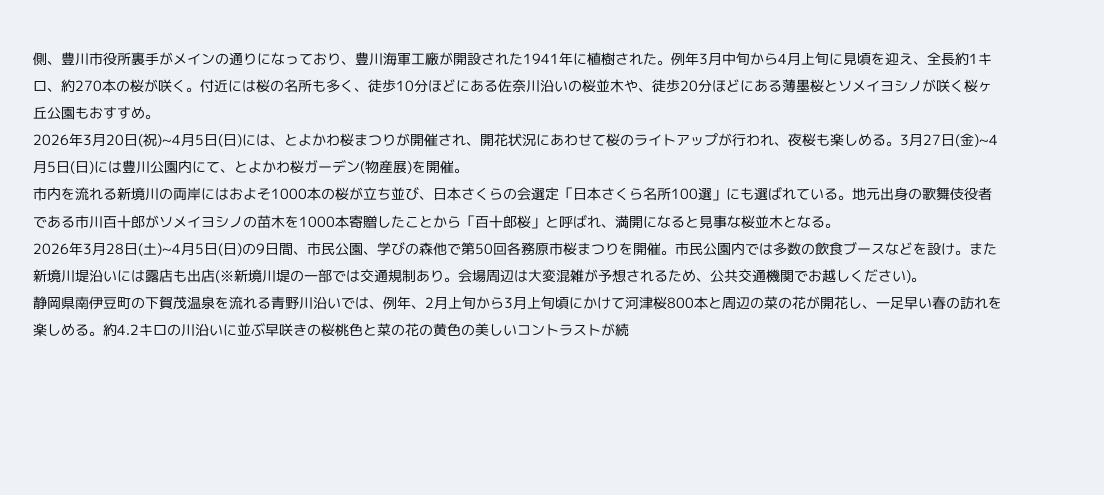側、豊川市役所裏手がメインの通りになっており、豊川海軍工廠が開設された1941年に植樹された。例年3月中旬から4月上旬に見頃を迎え、全長約1キロ、約270本の桜が咲く。付近には桜の名所も多く、徒歩10分ほどにある佐奈川沿いの桜並木や、徒歩20分ほどにある薄墨桜とソメイヨシノが咲く桜ヶ丘公園もおすすめ。
2026年3月20日(祝)~4月5日(日)には、とよかわ桜まつりが開催され、開花状況にあわせて桜のライトアップが行われ、夜桜も楽しめる。3月27日(金)~4月5日(日)には豊川公園内にて、とよかわ桜ガーデン(物産展)を開催。
市内を流れる新境川の両岸にはおよそ1000本の桜が立ち並び、日本さくらの会選定「日本さくら名所100選」にも選ばれている。地元出身の歌舞伎役者である市川百十郎がソメイヨシノの苗木を1000本寄贈したことから「百十郎桜」と呼ばれ、満開になると見事な桜並木となる。
2026年3月28日(土)~4月5日(日)の9日間、市民公園、学びの森他で第50回各務原市桜まつりを開催。市民公園内では多数の飲食ブースなどを設け。また新境川堤沿いには露店も出店(※新境川堤の一部では交通規制あり。会場周辺は大変混雑が予想されるため、公共交通機関でお越しください)。
静岡県南伊豆町の下賀茂温泉を流れる青野川沿いでは、例年、2月上旬から3月上旬頃にかけて河津桜800本と周辺の菜の花が開花し、一足早い春の訪れを楽しめる。約4.2キロの川沿いに並ぶ早咲きの桜桃色と菜の花の黄色の美しいコントラストが続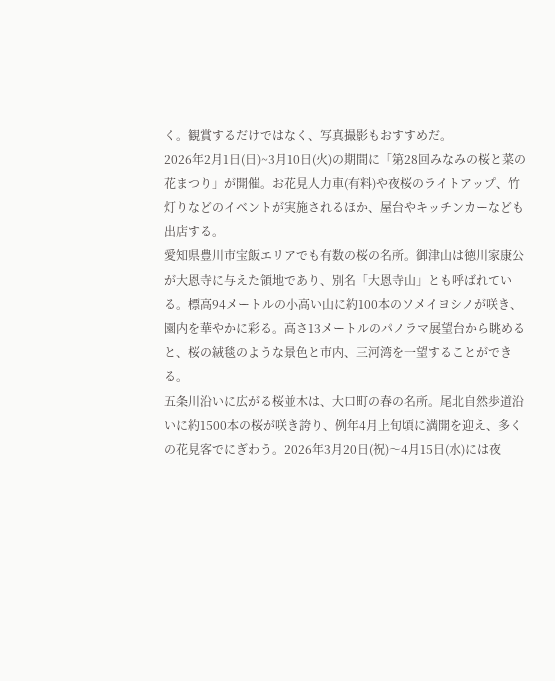く。観賞するだけではなく、写真撮影もおすすめだ。
2026年2月1日(日)~3月10日(火)の期間に「第28回みなみの桜と菜の花まつり」が開催。お花見人力車(有料)や夜桜のライトアップ、竹灯りなどのイベントが実施されるほか、屋台やキッチンカーなども出店する。
愛知県豊川市宝飯エリアでも有数の桜の名所。御津山は徳川家康公が大恩寺に与えた領地であり、別名「大恩寺山」とも呼ばれている。標高94メートルの小高い山に約100本のソメイヨシノが咲き、園内を華やかに彩る。高さ13メートルのパノラマ展望台から眺めると、桜の絨毯のような景色と市内、三河湾を一望することができる。
五条川沿いに広がる桜並木は、大口町の春の名所。尾北自然歩道沿いに約1500本の桜が咲き誇り、例年4月上旬頃に満開を迎え、多くの花見客でにぎわう。2026年3月20日(祝)〜4月15日(水)には夜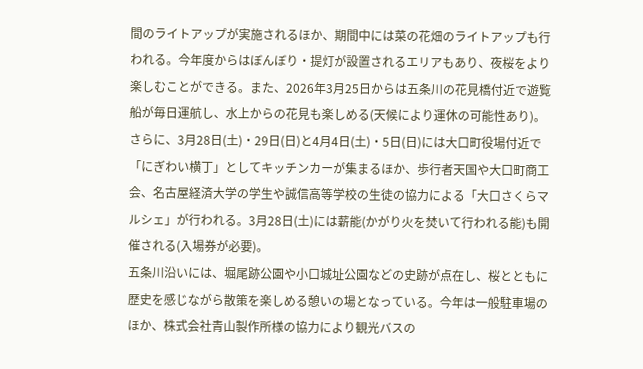間のライトアップが実施されるほか、期間中には菜の花畑のライトアップも行われる。今年度からはぼんぼり・提灯が設置されるエリアもあり、夜桜をより楽しむことができる。また、2026年3月25日からは五条川の花見橋付近で遊覧船が毎日運航し、水上からの花見も楽しめる(天候により運休の可能性あり)。さらに、3月28日(土)・29日(日)と4月4日(土)・5日(日)には大口町役場付近で「にぎわい横丁」としてキッチンカーが集まるほか、歩行者天国や大口町商工会、名古屋経済大学の学生や誠信高等学校の生徒の協力による「大口さくらマルシェ」が行われる。3月28日(土)には薪能(かがり火を焚いて行われる能)も開催される(入場券が必要)。
五条川沿いには、堀尾跡公園や小口城址公園などの史跡が点在し、桜とともに歴史を感じながら散策を楽しめる憩いの場となっている。今年は一般駐車場のほか、株式会社青山製作所様の協力により観光バスの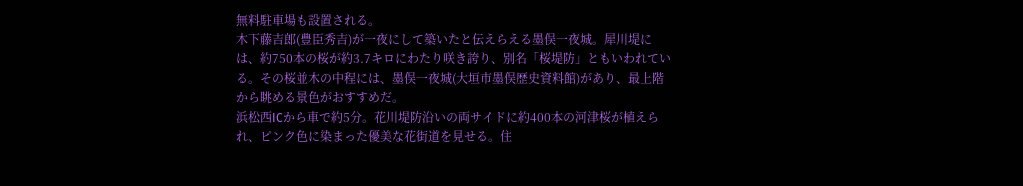無料駐車場も設置される。
木下藤吉郎(豊臣秀吉)が一夜にして築いたと伝えらえる墨俣一夜城。犀川堤には、約750本の桜が約3.7キロにわたり咲き誇り、別名「桜堤防」ともいわれている。その桜並木の中程には、墨俣一夜城(大垣市墨俣歴史資料館)があり、最上階から眺める景色がおすすめだ。
浜松西ICから車で約5分。花川堤防沿いの両サイドに約400本の河津桜が植えられ、ピンク色に染まった優美な花街道を見せる。住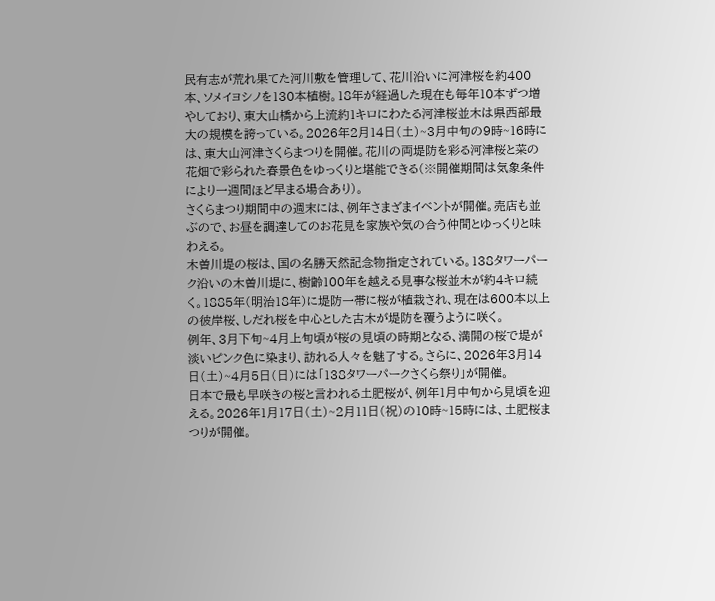民有志が荒れ果てた河川敷を管理して、花川沿いに河津桜を約400本、ソメイヨシノを130本植樹。18年が経過した現在も毎年10本ずつ増やしており、東大山橋から上流約1キロにわたる河津桜並木は県西部最大の規模を誇っている。2026年2月14日(土)~3月中旬の9時~16時には、東大山河津さくらまつりを開催。花川の両堤防を彩る河津桜と菜の花畑で彩られた春景色をゆっくりと堪能できる(※開催期間は気象条件により一週間ほど早まる場合あり)。
さくらまつり期間中の週末には、例年さまざまイベントが開催。売店も並ぶので、お昼を調達してのお花見を家族や気の合う仲間とゆっくりと味わえる。
木曽川堤の桜は、国の名勝天然記念物指定されている。138タワーパーク沿いの木曽川堤に、樹齢100年を越える見事な桜並木が約4キロ続く。1885年(明治18年)に堤防一帯に桜が植栽され、現在は600本以上の彼岸桜、しだれ桜を中心とした古木が堤防を覆うように咲く。
例年、3月下旬~4月上旬頃が桜の見頃の時期となる、満開の桜で堤が淡いピンク色に染まり、訪れる人々を魅了する。さらに、2026年3月14日(土)~4月5日(日)には「138タワーパークさくら祭り」が開催。
日本で最も早咲きの桜と言われる土肥桜が、例年1月中旬から見頃を迎える。2026年1月17日(土)~2月11日(祝)の10時~15時には、土肥桜まつりが開催。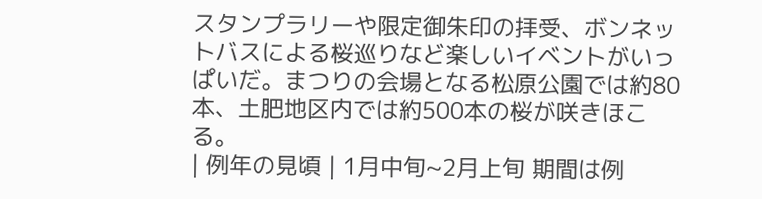スタンプラリーや限定御朱印の拝受、ボンネットバスによる桜巡りなど楽しいイベントがいっぱいだ。まつりの会場となる松原公園では約80本、土肥地区内では約500本の桜が咲きほこる。
| 例年の見頃 | 1月中旬~2月上旬 期間は例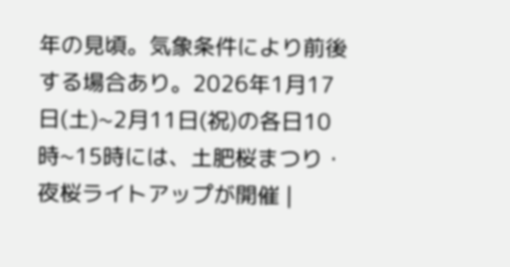年の見頃。気象条件により前後する場合あり。2026年1月17日(土)~2月11日(祝)の各日10時~15時には、土肥桜まつり・夜桜ライトアップが開催 |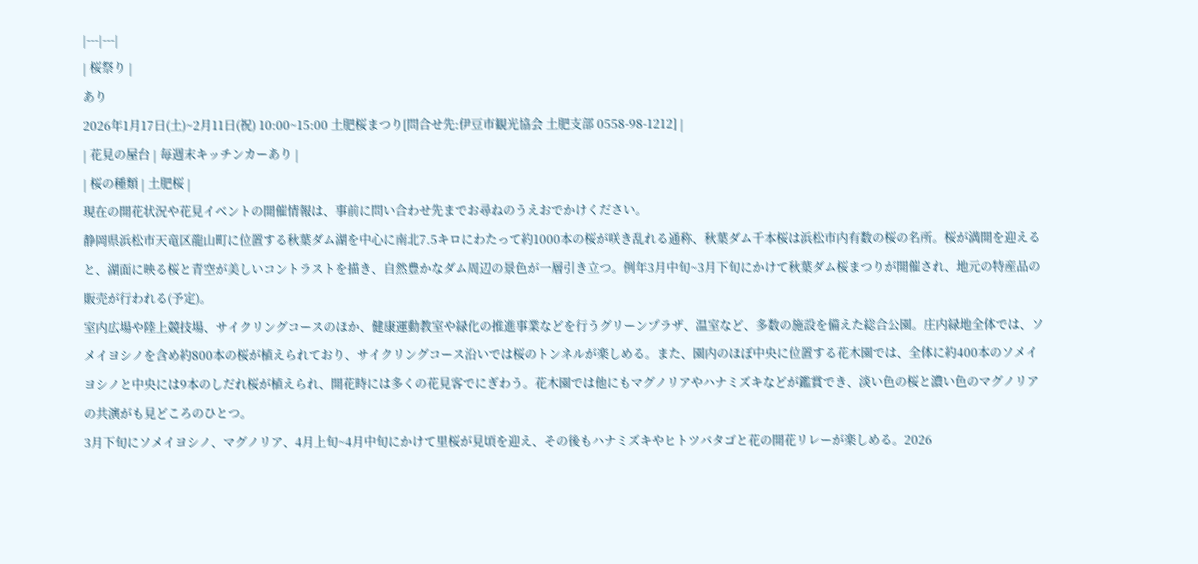|---|---|
| 桜祭り |
あり
2026年1月17日(土)~2月11日(祝) 10:00~15:00 土肥桜まつり[問合せ先:伊豆市観光協会 土肥支部 0558-98-1212] |
| 花見の屋台 | 毎週末キッチンカーあり |
| 桜の種類 | 土肥桜 |
現在の開花状況や花見イベントの開催情報は、事前に問い合わせ先までお尋ねのうえおでかけください。
静岡県浜松市天竜区龍山町に位置する秋葉ダム湖を中心に南北7.5キロにわたって約1000本の桜が咲き乱れる通称、秋葉ダム千本桜は浜松市内有数の桜の名所。桜が満開を迎えると、湖面に映る桜と青空が美しいコントラストを描き、自然豊かなダム周辺の景色が一層引き立つ。例年3月中旬~3月下旬にかけて秋葉ダム桜まつりが開催され、地元の特産品の販売が行われる(予定)。
室内広場や陸上競技場、サイクリングコースのほか、健康運動教室や緑化の推進事業などを行うグリーンプラザ、温室など、多数の施設を備えた総合公園。庄内緑地全体では、ソメイヨシノを含め約800本の桜が植えられており、サイクリングコース沿いでは桜のトンネルが楽しめる。また、園内のほぼ中央に位置する花木園では、全体に約400本のソメイヨシノと中央には9本のしだれ桜が植えられ、開花時には多くの花見客でにぎわう。花木園では他にもマグノリアやハナミズキなどが鑑賞でき、淡い色の桜と濃い色のマグノリアの共演がも見どころのひとつ。
3月下旬にソメイヨシノ、マグノリア、4月上旬~4月中旬にかけて里桜が見頃を迎え、その後もハナミズキやヒトツバタゴと花の開花リレーが楽しめる。2026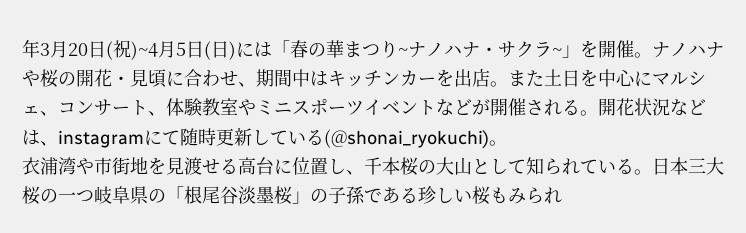年3月20日(祝)~4月5日(日)には「春の華まつり~ナノハナ・サクラ~」を開催。ナノハナや桜の開花・見頃に合わせ、期間中はキッチンカーを出店。また土日を中心にマルシェ、コンサート、体験教室やミニスポーツイベントなどが開催される。開花状況などは、instagramにて随時更新している(@shonai_ryokuchi)。
衣浦湾や市街地を見渡せる高台に位置し、千本桜の大山として知られている。日本三大桜の一つ岐阜県の「根尾谷淡墨桜」の子孫である珍しい桜もみられ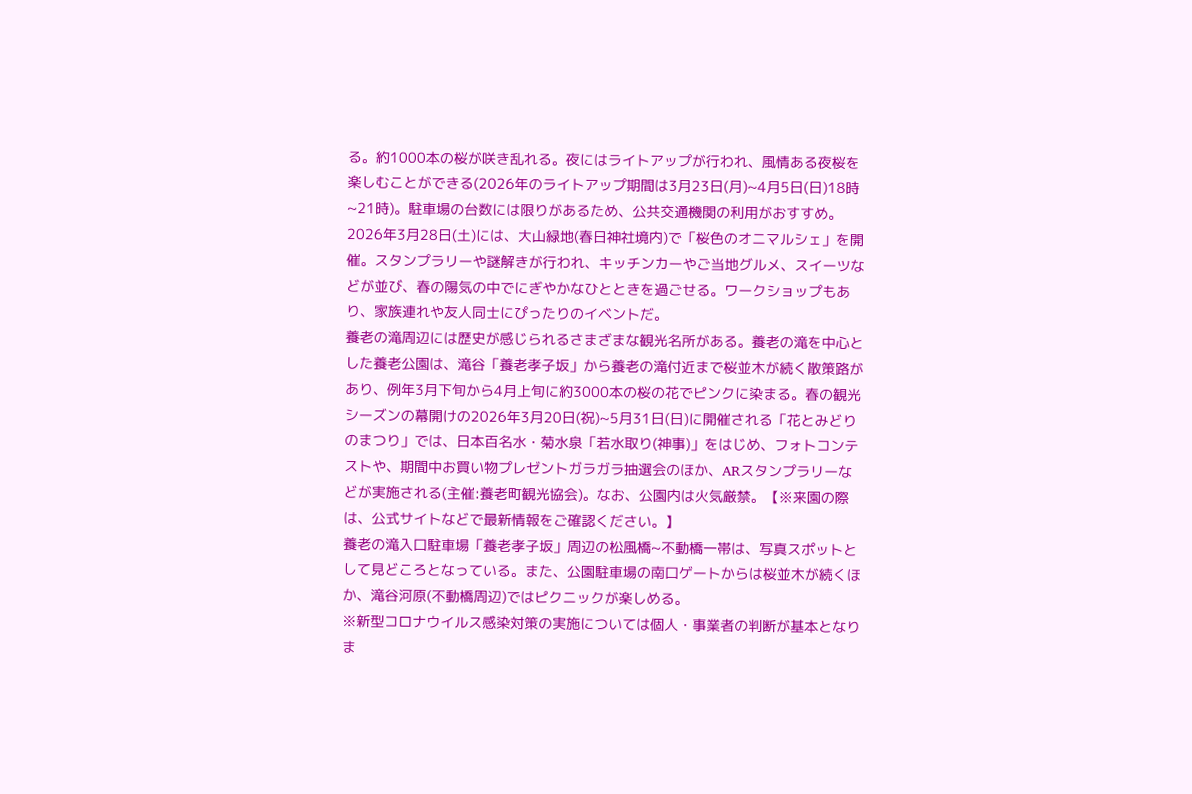る。約1000本の桜が咲き乱れる。夜にはライトアップが行われ、風情ある夜桜を楽しむことができる(2026年のライトアップ期間は3月23日(月)~4月5日(日)18時~21時)。駐車場の台数には限りがあるため、公共交通機関の利用がおすすめ。
2026年3月28日(土)には、大山緑地(春日神社境内)で「桜色のオニマルシェ」を開催。スタンプラリーや謎解きが行われ、キッチンカーやご当地グルメ、スイーツなどが並び、春の陽気の中でにぎやかなひとときを過ごせる。ワークショップもあり、家族連れや友人同士にぴったりのイベントだ。
養老の滝周辺には歴史が感じられるさまざまな観光名所がある。養老の滝を中心とした養老公園は、滝谷「養老孝子坂」から養老の滝付近まで桜並木が続く散策路があり、例年3月下旬から4月上旬に約3000本の桜の花でピンクに染まる。春の観光シーズンの幕開けの2026年3月20日(祝)~5月31日(日)に開催される「花とみどりのまつり」では、日本百名水・菊水泉「若水取り(神事)」をはじめ、フォトコンテストや、期間中お買い物プレゼントガラガラ抽選会のほか、ARスタンプラリーなどが実施される(主催:養老町観光協会)。なお、公園内は火気厳禁。【※来園の際は、公式サイトなどで最新情報をご確認ください。】
養老の滝入口駐車場「養老孝子坂」周辺の松風橋~不動橋一帯は、写真スポットとして見どころとなっている。また、公園駐車場の南口ゲートからは桜並木が続くほか、滝谷河原(不動橋周辺)ではピクニックが楽しめる。
※新型コロナウイルス感染対策の実施については個人・事業者の判断が基本となりま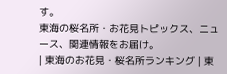す。
東海の桜名所・お花見トピックス、ニュース、関連情報をお届け。
| 東海のお花見・桜名所ランキング | 東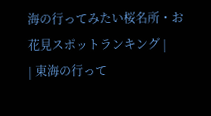海の行ってみたい桜名所・お花見スポットランキング |
| 東海の行って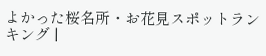よかった桜名所・お花見スポットランキング |